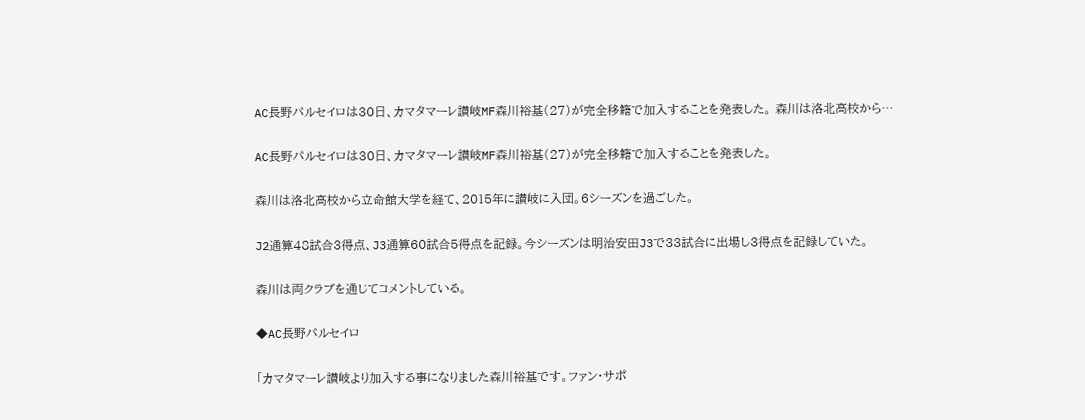AC長野パルセイロは30日、カマタマーレ讃岐MF森川裕基(27)が完全移籍で加入することを発表した。 森川は洛北高校から…

AC長野パルセイロは30日、カマタマーレ讃岐MF森川裕基(27)が完全移籍で加入することを発表した。

森川は洛北高校から立命館大学を経て、2015年に讃岐に入団。6シーズンを過ごした。

J2通算48試合3得点、J3通算60試合5得点を記録。今シーズンは明治安田J3で33試合に出場し3得点を記録していた。

森川は両クラブを通じてコメントしている。

◆AC長野パルセイロ

「カマタマーレ讃岐より加入する事になりました森川裕基です。ファン・サポ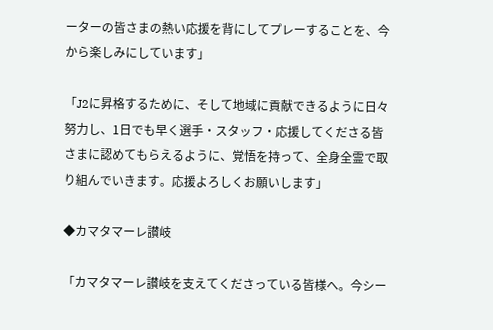ーターの皆さまの熱い応援を背にしてプレーすることを、今から楽しみにしています」

「J2に昇格するために、そして地域に貢献できるように日々努力し、1日でも早く選手・スタッフ・応援してくださる皆さまに認めてもらえるように、覚悟を持って、全身全霊で取り組んでいきます。応援よろしくお願いします」

◆カマタマーレ讃岐

「カマタマーレ讃岐を支えてくださっている皆様へ。今シー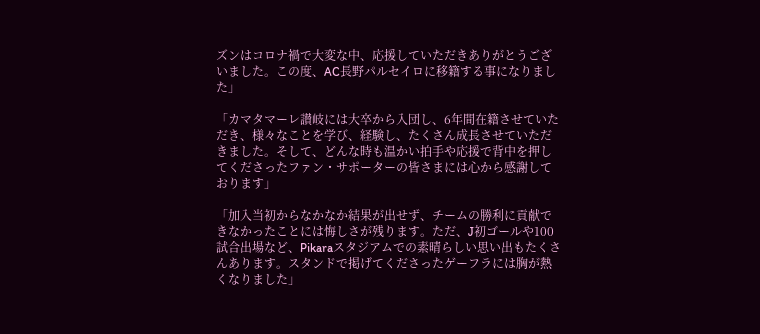ズンはコロナ禍で大変な中、応援していただきありがとうございました。この度、AC長野パルセイロに移籍する事になりました」

「カマタマーレ讃岐には大卒から入団し、6年間在籍させていただき、様々なことを学び、経験し、たくさん成長させていただきました。そして、どんな時も温かい拍手や応援で背中を押してくださったファン・サポーターの皆さまには心から感謝しております」

「加入当初からなかなか結果が出せず、チームの勝利に貢献できなかったことには悔しさが残ります。ただ、J初ゴールや100試合出場など、Pikaraスタジアムでの素晴らしい思い出もたくさんあります。スタンドで掲げてくださったゲーフラには胸が熱くなりました」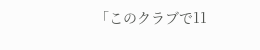「このクラブで11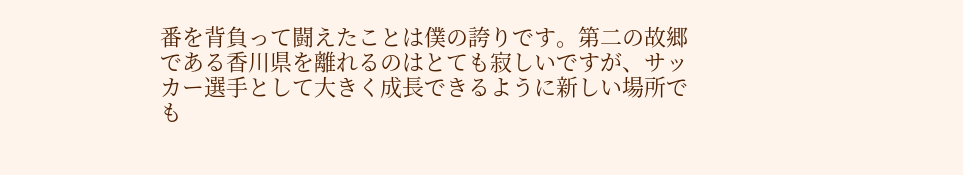番を背負って闘えたことは僕の誇りです。第二の故郷である香川県を離れるのはとても寂しいですが、サッカー選手として大きく成長できるように新しい場所でも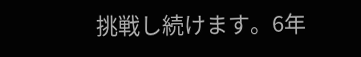挑戦し続けます。6年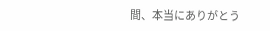間、本当にありがとう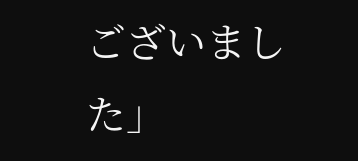ございました」